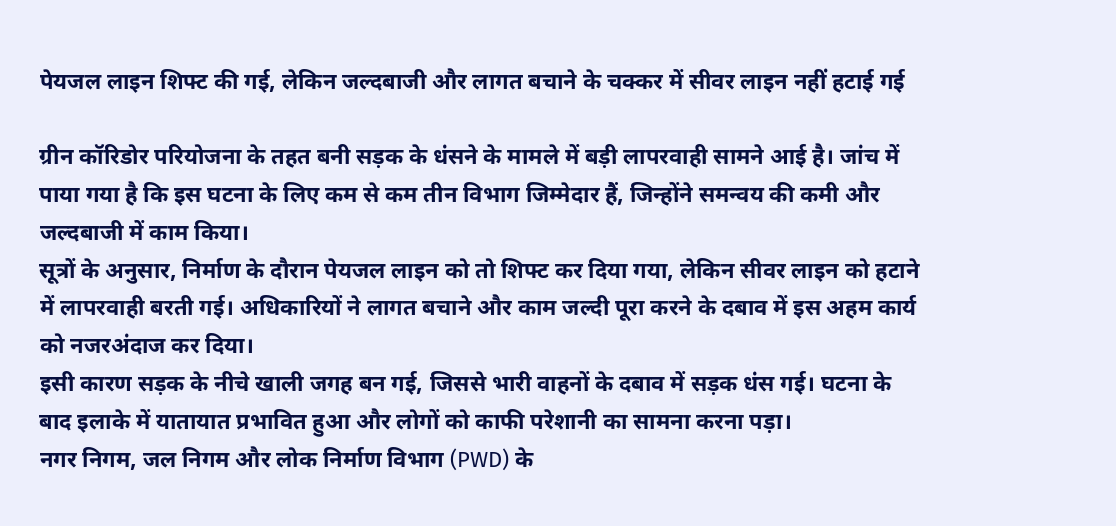पेयजल लाइन शिफ्ट की गई, लेकिन जल्दबाजी और लागत बचाने के चक्कर में सीवर लाइन नहीं हटाई गई

ग्रीन कॉरिडोर परियोजना के तहत बनी सड़क के धंसने के मामले में बड़ी लापरवाही सामने आई है। जांच में पाया गया है कि इस घटना के लिए कम से कम तीन विभाग जिम्मेदार हैं, जिन्होंने समन्वय की कमी और जल्दबाजी में काम किया।
सूत्रों के अनुसार, निर्माण के दौरान पेयजल लाइन को तो शिफ्ट कर दिया गया, लेकिन सीवर लाइन को हटाने में लापरवाही बरती गई। अधिकारियों ने लागत बचाने और काम जल्दी पूरा करने के दबाव में इस अहम कार्य को नजरअंदाज कर दिया।
इसी कारण सड़क के नीचे खाली जगह बन गई, जिससे भारी वाहनों के दबाव में सड़क धंस गई। घटना के बाद इलाके में यातायात प्रभावित हुआ और लोगों को काफी परेशानी का सामना करना पड़ा।
नगर निगम, जल निगम और लोक निर्माण विभाग (PWD) के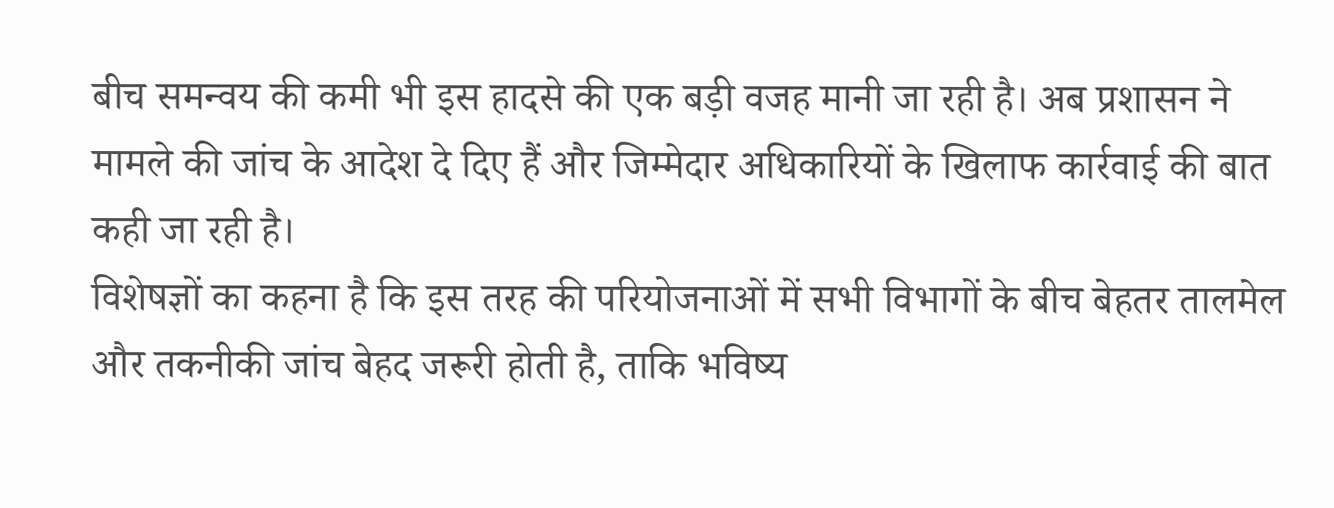बीच समन्वय की कमी भी इस हादसे की एक बड़ी वजह मानी जा रही है। अब प्रशासन ने मामले की जांच के आदेश दे दिए हैं और जिम्मेदार अधिकारियों के खिलाफ कार्रवाई की बात कही जा रही है।
विशेषज्ञों का कहना है कि इस तरह की परियोजनाओं में सभी विभागों के बीच बेहतर तालमेल और तकनीकी जांच बेहद जरूरी होती है, ताकि भविष्य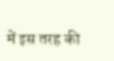में इस तरह की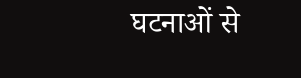घटनाओं से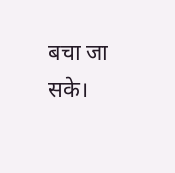बचा जा सके।